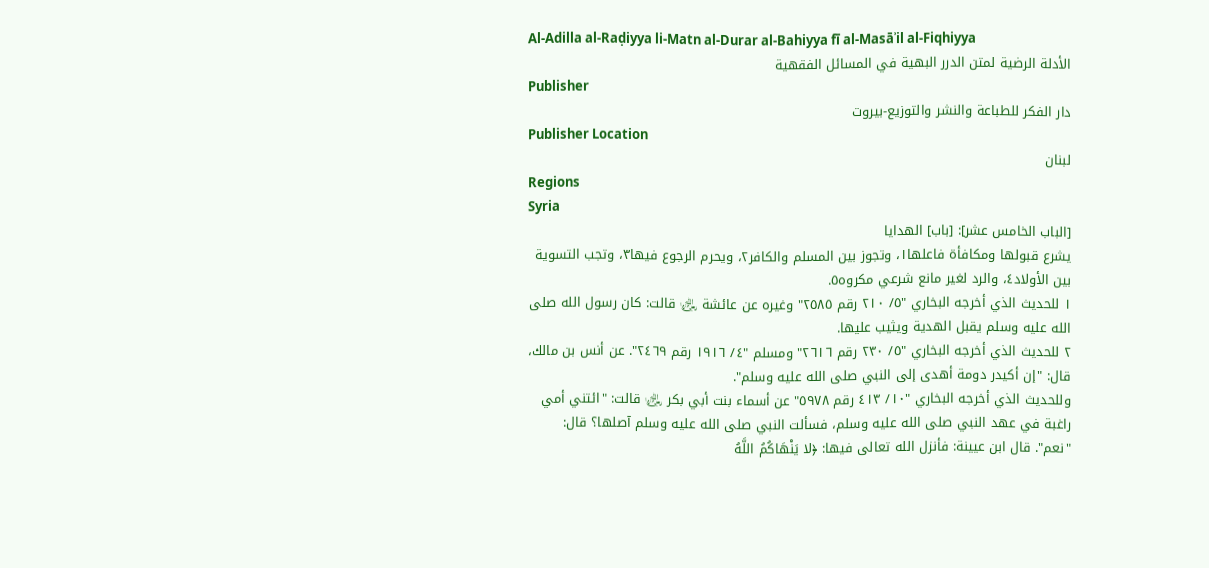Al-Adilla al-Raḍiyya li-Matn al-Durar al-Bahiyya fī al-Masāʾil al-Fiqhiyya
الأدلة الرضية لمتن الدرر البهية في المسائل الفقهية
Publisher
دار الفكر للطباعة والنشر والتوزيع-بيروت
Publisher Location
لبنان
Regions
Syria
[الباب الخامس عشر]: [باب] الهدايا
يشرع قبولها ومكافأة فاعلها١، وتجوز بين المسلم والكافر٢، ويحرم الرجوع فيها٣، وتجب التسوية بين الأولاد٤، والرد لغير مانع شرعي مكروه٥.
١ للحديث الذي أخرجه البخاري "٥/ ٢١٠ رقم ٢٥٨٥" وغيره عن عائشة ﵂ قالت: كان رسول الله صلى الله عليه وسلم يقبل الهدية ويثيب عليها.
٢ للحديث الذي أخرجه البخاري "٥/ ٢٣٠ رقم ٢٦١٦" ومسلم "٤/ ١٩١٦ رقم ٢٤٦٩". عن أنس بن مالك، قال: "إن أكيدر دومة أهدى إلى النبي صلى الله عليه وسلم".
وللحديث الذي أخرجه البخاري "١٠/ ٤١٣ رقم ٥٩٧٨" عن أسماء بنت أبي بكر ﵂ قالت: "ائتني أمي راغبة في عهد النبي صلى الله عليه وسلم، فسألت النبي صلى الله عليه وسلم آصلها؟ قال: "نعم". قال ابن عيينة: فأنزل الله تعالى فيها: ﴿لا يَنْهَاكُمُ اللَّهُ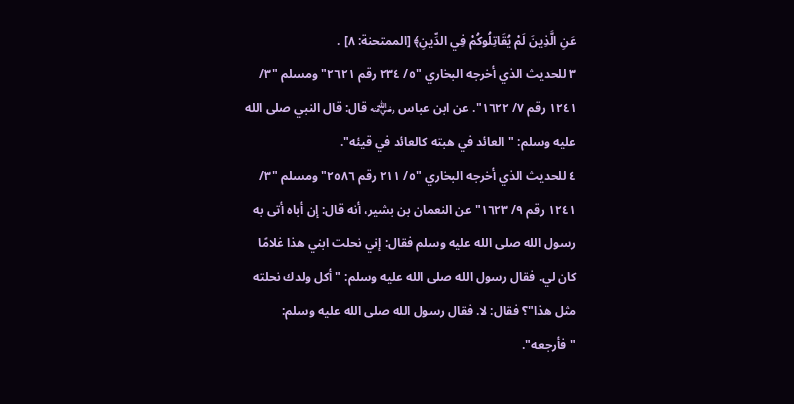عَنِ الَّذِينَ لَمْ يُقَاتِلُوكُمْ فِي الدِّينِ﴾ [الممتحنة: ٨] .
٣ للحديث الذي أخرجه البخاري "٥/ ٢٣٤ رقم ٢٦٢١" ومسلم "٣/ ١٢٤١ رقم ٧/ ١٦٢٢". عن ابن عباس ﵁ قال: قال النبي صلى الله عليه وسلم: "العائد في هبته كالعائد في قيئه".
٤ للحديث الذي أخرجه البخاري "٥/ ٢١١ رقم ٢٥٨٦" ومسلم "٣/ ١٢٤١ رقم ٩/ ١٦٢٣" عن النعمان بن بشير، أنه قال: إن أباه أتى به رسول الله صلى الله عليه وسلم فقال: إني نحلت ابني هذا غلامًا كان لي. فقال رسول الله صلى الله عليه وسلم: "أكل ولدك نحلته مثل هذا"؟ فقال: لا. فقال رسول الله صلى الله عليه وسلم: "فأرجعه".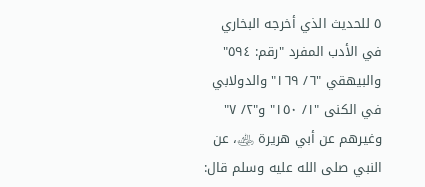٥ للحديث الذي أخرجه البخاري في الأدب المفرد "رقم: ٥٩٤" والبيهقي "٦/ ١٦٩" والدولابي في الكنى "١/ ١٥٠" و"٢/ ٧" وغيرهم عن أبي هريرة ﵁، عن النبي صلى الله عليه وسلم قال: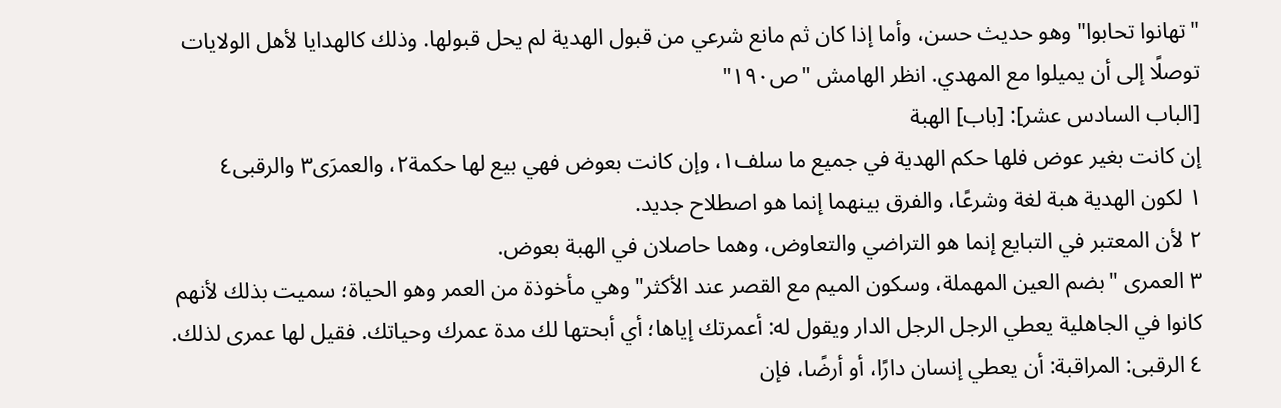"تهانوا تحابوا" وهو حديث حسن، وأما إذا كان ثم مانع شرعي من قبول الهدية لم يحل قبولها. وذلك كالهدايا لأهل الولايات توصلًا إلى أن يميلوا مع المهدي. انظر الهامش "ص١٩٠"
[الباب السادس عشر]: [باب] الهبة
إن كانت بغير عوض فلها حكم الهدية في جميع ما سلف١، وإن كانت بعوض فهي بيع لها حكمة٢، والعمرَى٣ والرقبى٤
١ لكون الهدية هبة لغة وشرعًا، والفرق بينهما إنما هو اصطلاح جديد.
٢ لأن المعتبر في التبايع إنما هو التراضي والتعاوض، وهما حاصلان في الهبة بعوض.
٣ العمرى "بضم العين المهملة، وسكون الميم مع القصر عند الأكثر" وهي مأخوذة من العمر وهو الحياة؛ سميت بذلك لأنهم كانوا في الجاهلية يعطي الرجل الرجل الدار ويقول له: أعمرتك إياها؛ أي أبحتها لك مدة عمرك وحياتك. فقيل لها عمرى لذلك.
٤ الرقبى: المراقبة: أن يعطي إنسان دارًا، أو أرضًا، فإن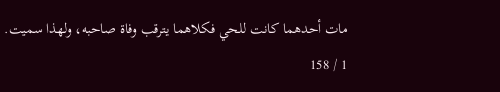مات أحدهما كانت للحي فكلاهما يترقب وفاة صاحبه، ولهذا سميت.
1 / 158